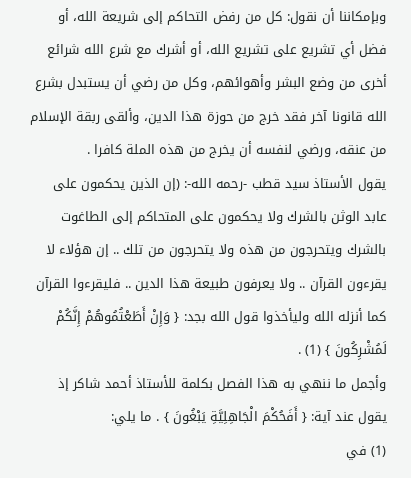وبإمكاننا أن نقول: كل من رفض التحاكم إلى شريعة الله، أو فضل أي تشريع على تشريع الله، أو أشرك مع شرع الله شرائع أخرى من وضع البشر وأهوائهم، وكل من رضي أن يستبدل بشرع الله قانونا آخر فقد خرج من حوزة هذا الدين، وألقى ربقة الإسلام من عنقه، ورضي لنفسه أن يخرج من هذه الملة كافرا .
يقول الأستاذ سيد قطب -رحمه الله-: (إن الذين يحكمون على عابد الوثن بالشرك ولا يحكمون على المتحاكم إلى الطاغوت بالشرك ويتحرجون من هذه ولا يتحرجون من تلك .. إن هؤلاء لا يقرءون القرآن .. ولا يعرفون طبيعة هذا الدين .. فليقرءوا القرآن كما أنزله الله وليأخذوا قول الله بجد: { وَإِنْ أَطَعْتُمُوهُمْ إِنَّكُمْ لَمُشْرِكُونَ } (1) .
وأجمل ما ننهي به هذا الفصل بكلمة للأستاذ أحمد شاكر إذ يقول عند آية: { أَفَحُكْمَ الْجَاهِلِيَّةِ يَبْغُونَ } . ما يلي:
(1) في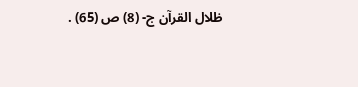ظلال القرآن ج- (8) ص (65) .